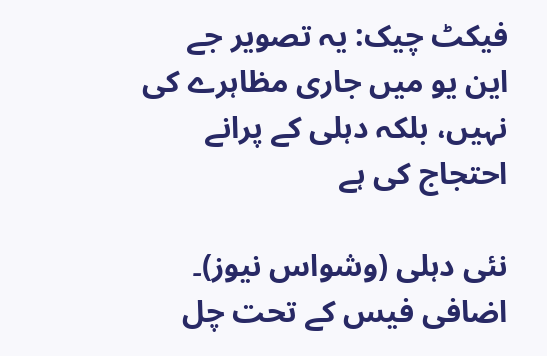فیکٹ چیک: یہ تصویر جے این یو میں جاری مظاہرے کی نہیں، بلکہ دہلی کے پرانے احتجاج کی ہے

نئی دہلی (وشواس نیوز)۔ اضافی فیس کے تحت چل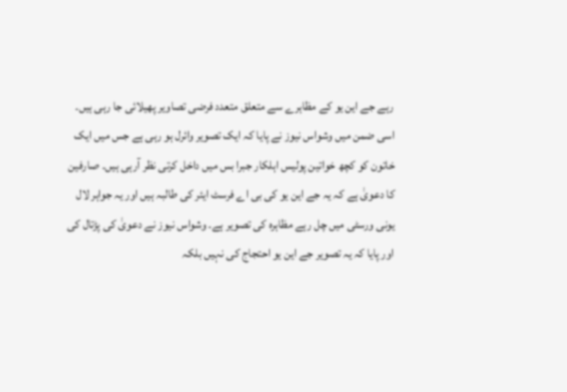رہے جے این یو کے مظاہرے سے متعلق متعدد فرضی تصاویر پھیلائی جا رہی ہیں۔ اسی ضمن میں وشواس نیوز نے پایا کہ ایک تصویر وائرل ہو رہی ہے جس میں ایک خاتون کو کچھ خواتین پولیس اہلکار جبرا بس میں داخل کرتی نظر آرہی ہیں۔ صارفین کا دعویٰ ہے کہ یہ جے این یو کی بی اے فرسٹ ایئر کی طالبہ ہیں اور یہ جواہر لال یونی ورسٹی میں چل رہے مظاہرہ کی تصویر ہے۔ وشواس نیوز نے دعویٰ کی پڑتال کی اور پایا کہ یہ تصویر جے این یو احتجاج کی نہیں بلکہ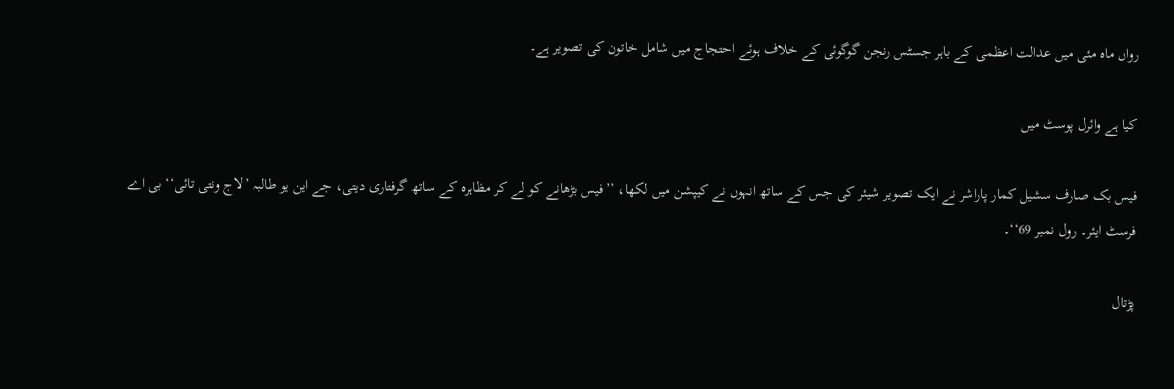رواں ماہ مئی میں عدالت اعظمی کے باہر جسٹس رنجن گوگوئی کے خلاف ہوئے احتجاج میں شامل خاتون کی تصویر ہے۔

کیا ہے وائرل پوسٹ میں

فیس بک صارف سشیل کمار پاراشر نے ایک تصویر شیئر کی جس کے ساتھ انہوں نے کیپشن میں لکھا، ’’فیس بڑھانے کو لے کر مظاہرہ کے ساتھ گرفتاری دیتی، جے این یو طالبہ ’لاج ونتی تائی‘‘ بی اے فرسٹ ایئر۔ رول نمبر 69‘‘۔

پڑتال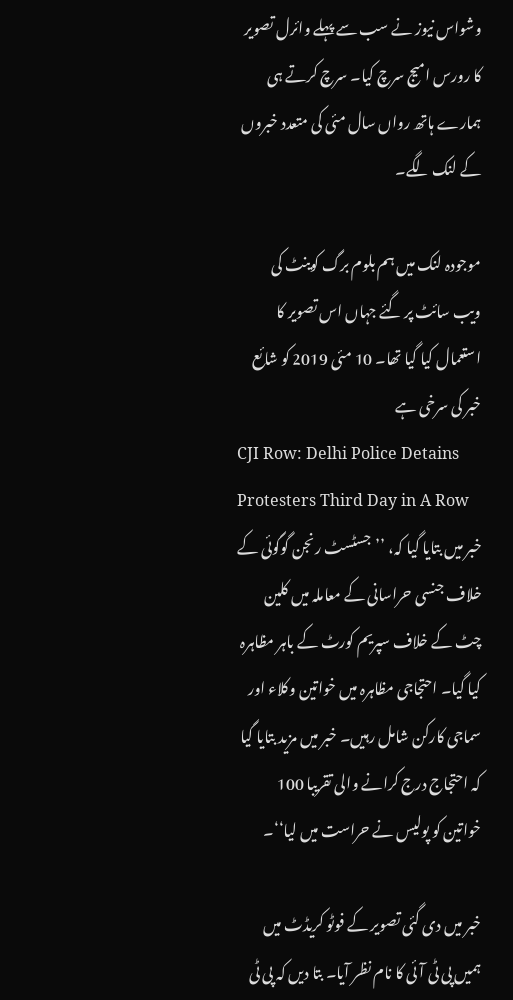وشواس نیوز نے سب سے پہلے وائرل تصویر کا رورس امیج سرچ کیا۔ سرچ کرتے ہی ہمارے ہاتھ رواں سال مئی کی متعدد خبروں کے لنک لگے۔

موجودہ لنک میں ہم بلوم برگ کوینٹ کی ویب سائٹ پر گئے جہاں اس تصویر کا استعمال کیا گیا تھا۔ 10 مئی 2019 کو شائع خبر کی سرخی ہے
CJI Row: Delhi Police Detains Protesters Third Day in A Row
خبر میں بتایا گیا کہ، ’’جسٹسٹ رنجن گوگوئی کے خلاف جنسی حراسانی کے معاملہ میں کلین چٹ کے خلاف سپریم کورٹ کے باہر مظاہرہ کیا گیا۔ احتجاجی مظاہرہ میں خواتین وکلاء اور سماجی کارکن شامل رہیں۔ خبر میں مزید بتایا گیا کہ احتجاج درج کرانے والی تقریبا 100 خواتین کو پولیس نے حراست میں لیا‘‘۔

خبر میں دی گئی تصویر کے فوٹو کریڈٹ میں ہمیں پی ٹی آئی کا نام نظر آیا۔ بتا دیں کہ پی ٹی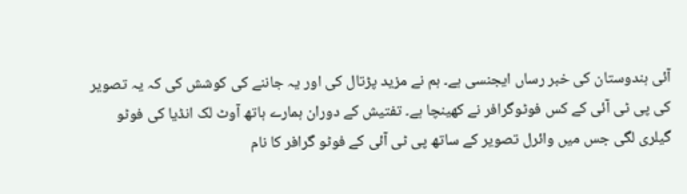آئی ہندوستان کی خبر رساں ایجنسی ہے۔ ہم نے مزید پڑتال کی اور یہ جاننے کی کوشش کی کہ یہ تصویر کی پی ٹی آئی کے کس فوٹوگرافر نے کھینچا ہے۔ تفتیش کے دوران ہمارے ہاتھ آوٹ لک انڈیا کی فوٹو گیلری لگی جس میں وائرل تصویر کے ساتھ پی ٹی آئی کے فوٹو گرافر کا نام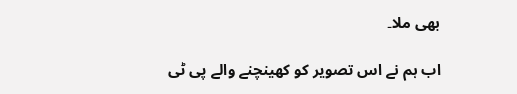بھی ملا۔

اب ہم نے اس تصویر کو کھینچنے والے پی ٹی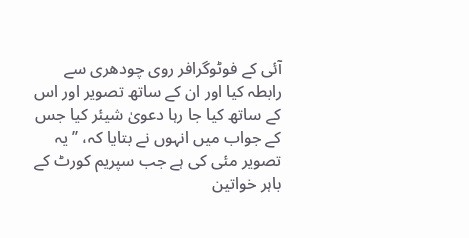آئی کے فوٹوگرافر روی چودھری سے رابطہ کیا اور ان کے ساتھ تصویر اور اس کے ساتھ کیا جا رہا دعویٰ شیئر کیا جس کے جواب میں انہوں نے بتایا کہ، ’’یہ تصویر مئی کی ہے جب سپریم کورٹ کے باہر خواتین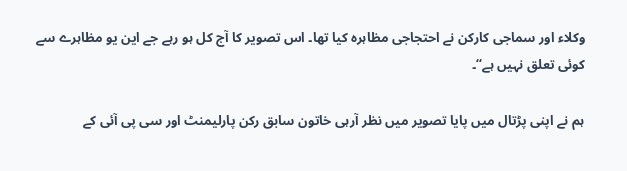وکلاء اور سماجی کارکن نے احتجاجی مظاہرہ کیا تھا۔ اس تصویر کا آج کل ہو رہے جے این یو مظاہرے سے کوئی تعلق نہیں ہے‘‘۔

ہم نے اپنی پڑتال میں پایا تصویر میں نظر آرہی خاتون سابق رکن پارلیمنٹ اور سی پی آئی کے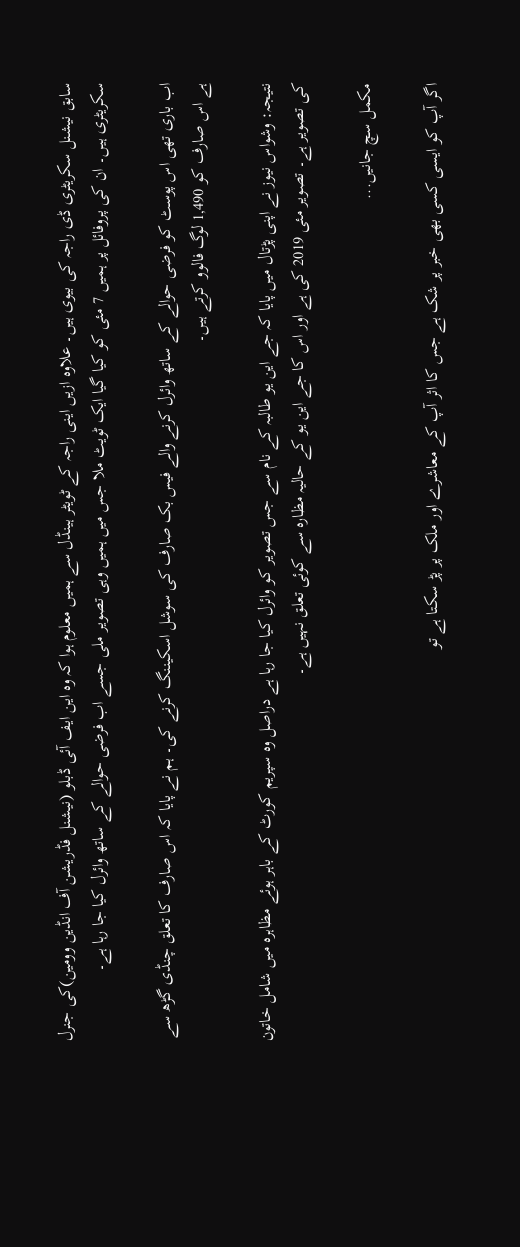سابق نیشنل سکریٹری ڈی راجہ کی بیوی ہیں۔ علاوہ ازیں اینی راجہ کے ٹویٹر ہینڈل سے ہمیں معلوم ہوا کہ وہ این ایف آئی ڈبلو (نیشنل فڈریشن آف انڈین وومین)کی جنرل سکریٹری ہیں۔ ان کی پروفائل پر ہمیں 7 مئی کو کیا گیا ایک ٹویٹ ملا جس میں ہمیں وہی تصویر ملی جسے اب فرضی حوالے کے ساتھ وائرل کیا جا رہا ہے۔

اب باری تھی اس پوسٹ کو فرضی حوالے کے ساتھ وائرل کرنے والے فیس بک صارف کی سوشل اسکیننگ کرنے کی۔ ہم نے پایا کہ اس صارف کا تعلق چنڈی گڑھ سے ہے اس صارف کو 1,490 لوگ فالوو کرتے ہیں۔

نتیجہ: وشواس نیوز نے اپنی پڑتال میں پایا کہ جے این یو طالبہ کے نام سے جس تصویر کو وائرل کیا جا رہا ہے دراصل وہ سپریم کورٹ کے باہر ہوئے مظاہرہ میں شامل خاتون کی تصویر ہے۔ تصویر مئی 2019 کی ہے اور اس کا جے این یو کے حالیہ مظارہ سے کوئی تعلق نہیں ہے۔

مکمل سچ جانیں...

اگر آپ کو ایسی کسی بھی خبر پر شک ہے جس کا اثر آپ کے معاشرے اور ملک پر پڑ سکتا ہے تو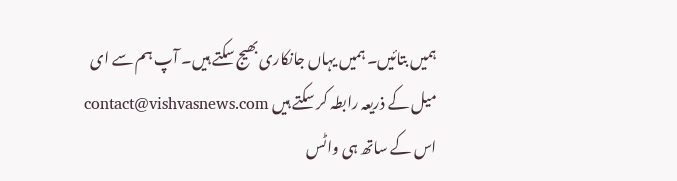ہمیں بتائیں۔ ہمیں یہاں جانکاری بھیج سکتے ہیں۔ آپ ہم سے ای میل کے ذریعہ رابطہ کر سکتے ہیں contact@vishvasnews.com
اس کے ساتھ ہی واٹس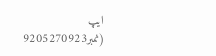ایپ (نمبر9205270923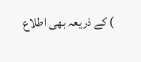) کے ذریعہ بھی اطلاع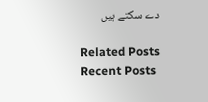دے سکتے ہیں

Related Posts
Recent Posts